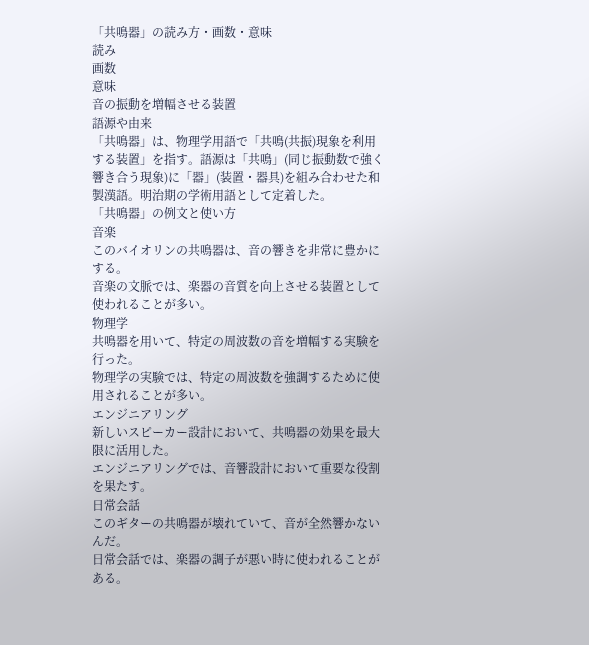「共鳴器」の読み方・画数・意味
読み
画数
意味
音の振動を増幅させる装置
語源や由来
「共鳴器」は、物理学用語で「共鳴(共振)現象を利用する装置」を指す。語源は「共鳴」(同じ振動数で強く響き合う現象)に「器」(装置・器具)を組み合わせた和製漢語。明治期の学術用語として定着した。
「共鳴器」の例文と使い方
音楽
このバイオリンの共鳴器は、音の響きを非常に豊かにする。
音楽の文脈では、楽器の音質を向上させる装置として使われることが多い。
物理学
共鳴器を用いて、特定の周波数の音を増幅する実験を行った。
物理学の実験では、特定の周波数を強調するために使用されることが多い。
エンジニアリング
新しいスピーカー設計において、共鳴器の効果を最大限に活用した。
エンジニアリングでは、音響設計において重要な役割を果たす。
日常会話
このギターの共鳴器が壊れていて、音が全然響かないんだ。
日常会話では、楽器の調子が悪い時に使われることがある。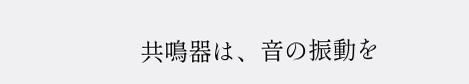共鳴器は、音の振動を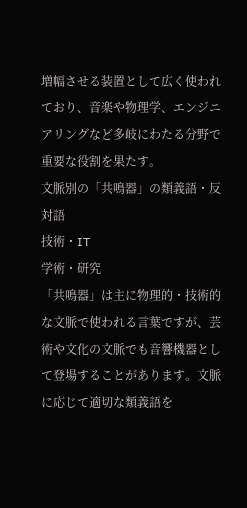増幅させる装置として広く使われており、音楽や物理学、エンジニアリングなど多岐にわたる分野で重要な役割を果たす。
文脈別の「共鳴器」の類義語・反対語
技術・IT
学術・研究
「共鳴器」は主に物理的・技術的な文脈で使われる言葉ですが、芸術や文化の文脈でも音響機器として登場することがあります。文脈に応じて適切な類義語を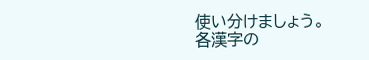使い分けましょう。
各漢字の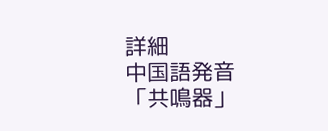詳細
中国語発音
「共鳴器」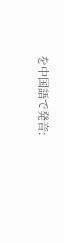を中国語で発音: